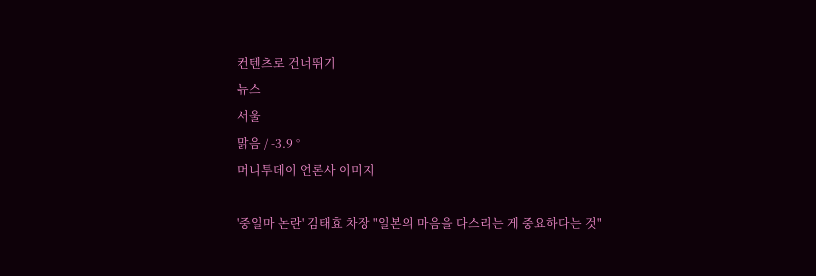컨텐츠로 건너뛰기
뉴스
서울
맑음 / -3.9 °
머니투데이 언론사 이미지

'중일마 논란' 김태효 차장 "일본의 마음을 다스리는 게 중요하다는 것"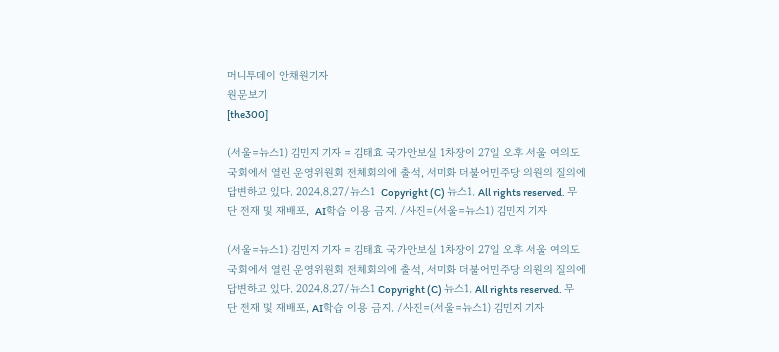머니투데이 안채원기자
원문보기
[the300]

(서울=뉴스1) 김민지 기자 = 김태효 국가안보실 1차장이 27일 오후 서울 여의도 국회에서 열린 운영위원회 전체회의에 출석, 서미화 더불어민주당 의원의 질의에 답변하고 있다. 2024.8.27/뉴스1  Copyright (C) 뉴스1. All rights reserved. 무단 전재 및 재배포,  AI학습 이용 금지. /사진=(서울=뉴스1) 김민지 기자

(서울=뉴스1) 김민지 기자 = 김태효 국가안보실 1차장이 27일 오후 서울 여의도 국회에서 열린 운영위원회 전체회의에 출석, 서미화 더불어민주당 의원의 질의에 답변하고 있다. 2024.8.27/뉴스1 Copyright (C) 뉴스1. All rights reserved. 무단 전재 및 재배포, AI학습 이용 금지. /사진=(서울=뉴스1) 김민지 기자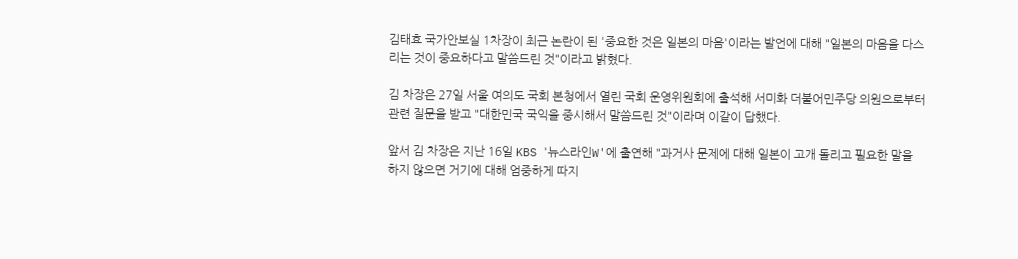김태효 국가안보실 1차장이 최근 논란이 된 '중요한 것은 일본의 마음'이라는 발언에 대해 "일본의 마음을 다스리는 것이 중요하다고 말씀드린 것"이라고 밝혔다.

김 차장은 27일 서울 여의도 국회 본청에서 열린 국회 운영위원회에 출석해 서미화 더불어민주당 의원으로부터 관련 질문을 받고 "대한민국 국익을 중시해서 말씀드린 것"이라며 이같이 답했다.

앞서 김 차장은 지난 16일 KBS '뉴스라인W'에 출연해 "과거사 문제에 대해 일본이 고개 돌리고 필요한 말을 하지 않으면 거기에 대해 엄중하게 따지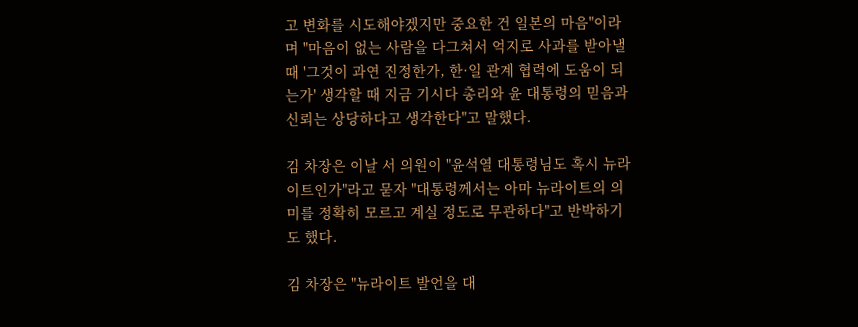고 변화를 시도해야겠지만 중요한 건 일본의 마음"이라며 "마음이 없는 사람을 다그쳐서 억지로 사과를 받아낼 때 '그것이 과연 진정한가, 한·일 관계 협력에 도움이 되는가' 생각할 때 지금 기시다 총리와 윤 대통령의 믿음과 신뢰는 상당하다고 생각한다"고 말했다.

김 차장은 이날 서 의원이 "윤석열 대통령님도 혹시 뉴라이트인가"라고 묻자 "대통령께서는 아마 뉴라이트의 의미를 정확히 모르고 계실 정도로 무관하다"고 반박하기도 했다.

김 차장은 "뉴라이트 발언을 대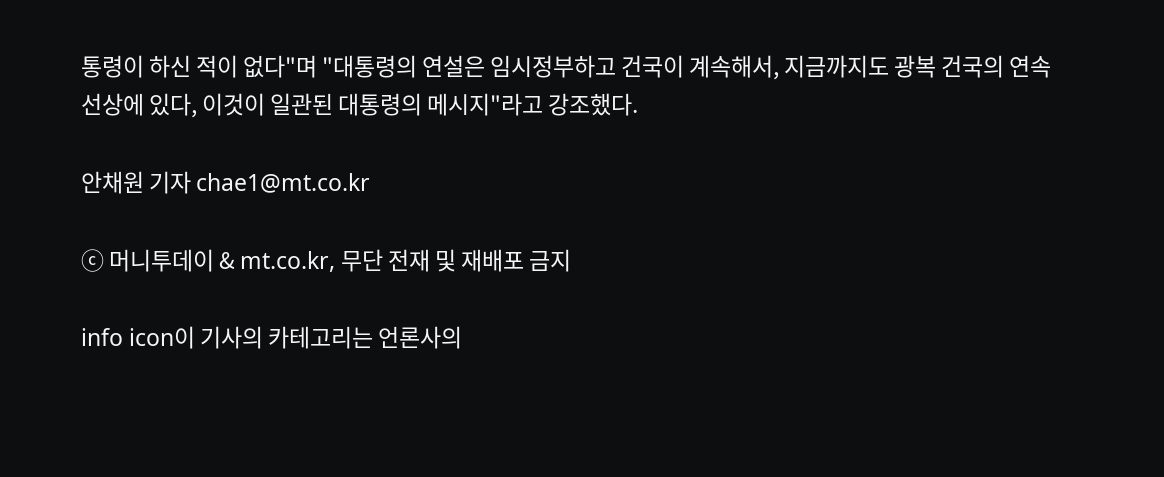통령이 하신 적이 없다"며 "대통령의 연설은 임시정부하고 건국이 계속해서, 지금까지도 광복 건국의 연속선상에 있다, 이것이 일관된 대통령의 메시지"라고 강조했다.

안채원 기자 chae1@mt.co.kr

ⓒ 머니투데이 & mt.co.kr, 무단 전재 및 재배포 금지

info icon이 기사의 카테고리는 언론사의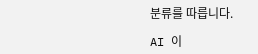분류를 따릅니다.

AI 이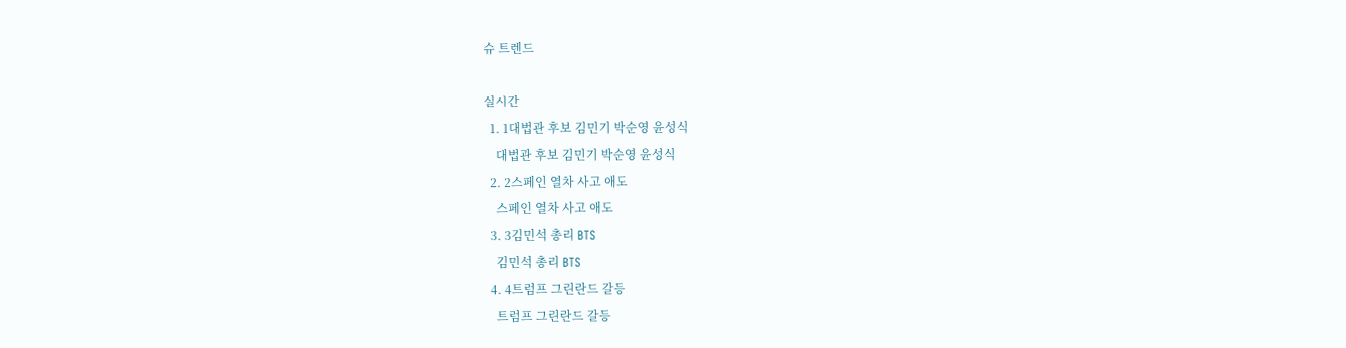슈 트렌드

실시간
  1. 1대법관 후보 김민기 박순영 윤성식
    대법관 후보 김민기 박순영 윤성식
  2. 2스페인 열차 사고 애도
    스페인 열차 사고 애도
  3. 3김민석 총리 BTS
    김민석 총리 BTS
  4. 4트럼프 그린란드 갈등
    트럼프 그린란드 갈등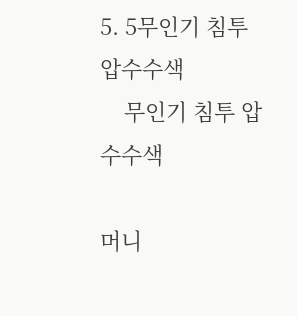5. 5무인기 침투 압수수색
    무인기 침투 압수수색

머니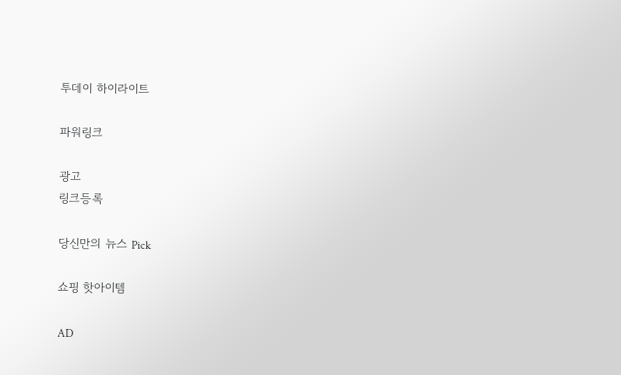투데이 하이라이트

파워링크

광고
링크등록

당신만의 뉴스 Pick

쇼핑 핫아이템

AD